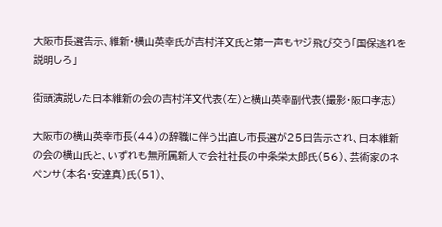大阪市長選告示、維新・横山英幸氏が吉村洋文氏と第一声もヤジ飛び交う「国保逃れを説明しろ」

街頭演説した日本維新の会の吉村洋文代表(左)と横山英幸副代表(撮影・阪口孝志)

大阪市の横山英幸市長(44)の辞職に伴う出直し市長選が25日告示され、日本維新の会の横山氏と、いずれも無所属新人で会社社長の中条栄太郎氏(56)、芸術家のネペンサ(本名・安達真)氏(51)、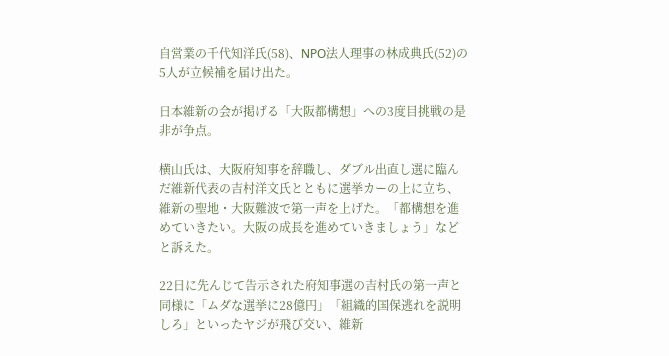自営業の千代知洋氏(58)、NPO法人理事の林成典氏(52)の5人が立候補を届け出た。

日本維新の会が掲げる「大阪都構想」への3度目挑戦の是非が争点。

横山氏は、大阪府知事を辞職し、ダブル出直し選に臨んだ維新代表の吉村洋文氏とともに選挙カーの上に立ち、維新の聖地・大阪難波で第一声を上げた。「都構想を進めていきたい。大阪の成長を進めていきましょう」などと訴えた。

22日に先んじて告示された府知事選の吉村氏の第一声と同様に「ムダな選挙に28億円」「組織的国保逃れを説明しろ」といったヤジが飛び交い、維新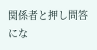関係者と押し問答にな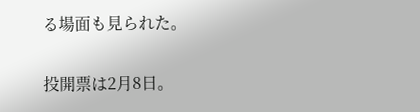る場面も見られた。

投開票は2月8日。